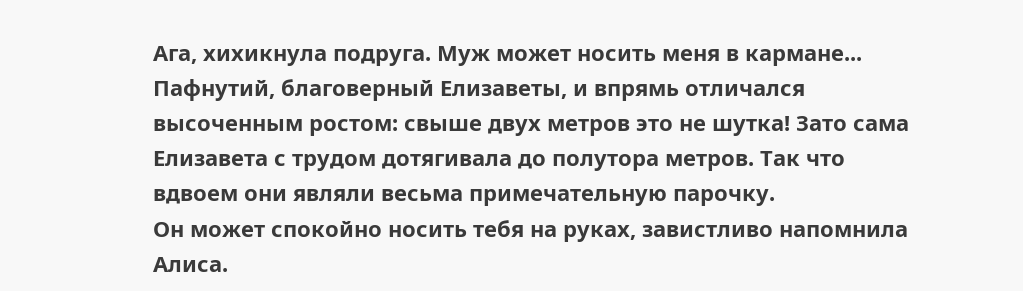Ага, хихикнула подруга. Муж может носить меня в кармане...
Пафнутий, благоверный Елизаветы, и впрямь отличался высоченным ростом: свыше двух метров это не шутка! Зато сама Елизавета с трудом дотягивала до полутора метров. Так что вдвоем они являли весьма примечательную парочку.
Он может спокойно носить тебя на руках, завистливо напомнила Алиса.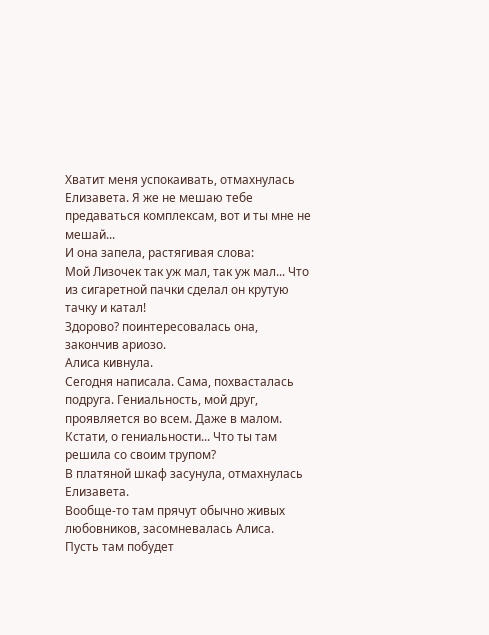Хватит меня успокаивать, отмахнулась Елизавета. Я же не мешаю тебе предаваться комплексам, вот и ты мне не мешай...
И она запела, растягивая слова:
Мой Лизочек так уж мал, так уж мал... Что из сигаретной пачки сделал он крутую тачку и катал!
Здорово? поинтересовалась она, закончив ариозо.
Алиса кивнула.
Сегодня написала. Сама, похвасталась подруга. Гениальность, мой друг, проявляется во всем. Даже в малом.
Кстати, о гениальности... Что ты там решила со своим трупом?
В платяной шкаф засунула, отмахнулась Елизавета.
Вообще-то там прячут обычно живых любовников, засомневалась Алиса.
Пусть там побудет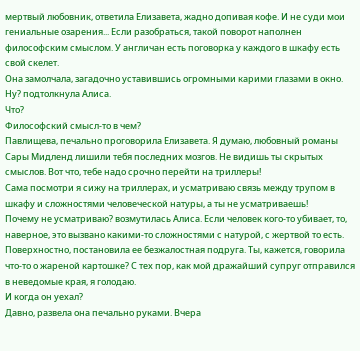мертвый любовник, ответила Елизавета, жадно допивая кофе. И не суди мои гениальные озарения... Если разобраться, такой поворот наполнен философским смыслом. У англичан есть поговорка у каждого в шкафу есть свой скелет.
Она замолчала, загадочно уставившись огромными карими глазами в окно.
Ну? подтолкнула Алиса.
Что?
Философский смысл-то в чем?
Павлищева, печально проговорила Елизавета. Я думаю, любовный романы Сары Мидленд лишили тебя последних мозгов. Не видишь ты скрытых смыслов. Вот что, тебе надо срочно перейти на триллеры!
Сама посмотри я сижу на триллерах, и усматриваю связь между трупом в шкафу и сложностями человеческой натуры, а ты не усматриваешь!
Почему не усматриваю? возмутилась Алиса. Если человек кого-то убивает, то, наверное, это вызвано какими-то сложностями с натурой, с жертвой то есть.
Поверхностно, постановила ее безжалостная подруга. Ты, кажется, говорила что-то о жареной картошке? С тех пор, как мой дражайший супруг отправился в неведомые края, я голодаю.
И когда он уехал?
Давно, развела она печально руками. Вчера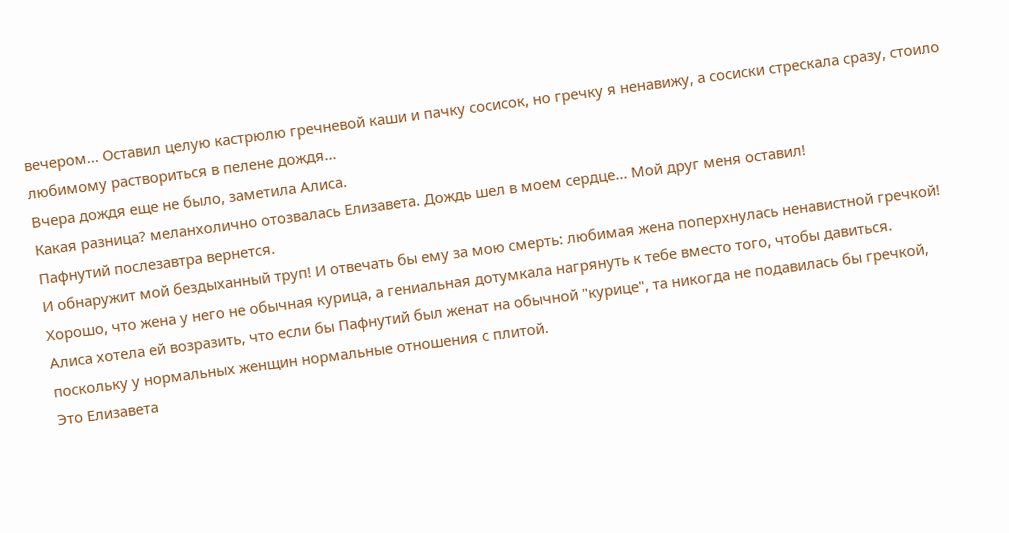вечером... Оставил целую кастрюлю гречневой каши и пачку сосисок, но гречку я ненавижу, а сосиски стрескала сразу, стоило любимому раствориться в пелене дождя...
Вчера дождя еще не было, заметила Алиса.
Какая разница? меланхолично отозвалась Елизавета. Дождь шел в моем сердце... Мой друг меня оставил!
Пафнутий послезавтра вернется.
И обнаружит мой бездыханный труп! И отвечать бы ему за мою смерть: любимая жена поперхнулась ненавистной гречкой! Хорошо, что жена у него не обычная курица, а гениальная дотумкала нагрянуть к тебе вместо того, чтобы давиться.
Алиса хотела ей возразить, что если бы Пафнутий был женат на обычной "курице", та никогда не подавилась бы гречкой, поскольку у нормальных женщин нормальные отношения с плитой.
Это Елизавета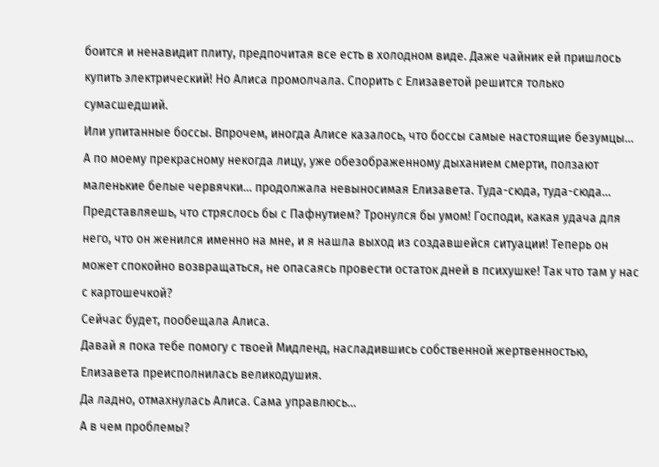боится и ненавидит плиту, предпочитая все есть в холодном виде. Даже чайник ей пришлось купить электрический! Но Алиса промолчала. Спорить с Елизаветой решится только сумасшедший.
Или упитанные боссы. Впрочем, иногда Алисе казалось, что боссы самые настоящие безумцы...
А по моему прекрасному некогда лицу, уже обезображенному дыханием смерти, ползают маленькие белые червячки... продолжала невыносимая Елизавета. Туда-сюда, туда-сюда... Представляешь, что стряслось бы с Пафнутием? Тронулся бы умом! Господи, какая удача для него, что он женился именно на мне, и я нашла выход из создавшейся ситуации! Теперь он может спокойно возвращаться, не опасаясь провести остаток дней в психушке! Так что там у нас с картошечкой?
Сейчас будет, пообещала Алиса.
Давай я пока тебе помогу с твоей Мидленд, насладившись собственной жертвенностью, Елизавета преисполнилась великодушия.
Да ладно, отмахнулась Алиса. Сама управлюсь...
А в чем проблемы?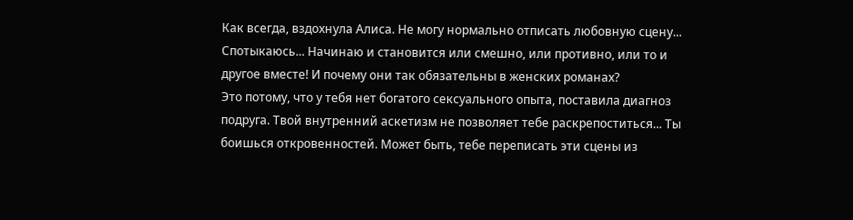Как всегда, вздохнула Алиса. Не могу нормально отписать любовную сцену... Спотыкаюсь... Начинаю и становится или смешно, или противно, или то и другое вместе! И почему они так обязательны в женских романах?
Это потому, что у тебя нет богатого сексуального опыта, поставила диагноз подруга. Твой внутренний аскетизм не позволяет тебе раскрепоститься... Ты боишься откровенностей. Может быть, тебе переписать эти сцены из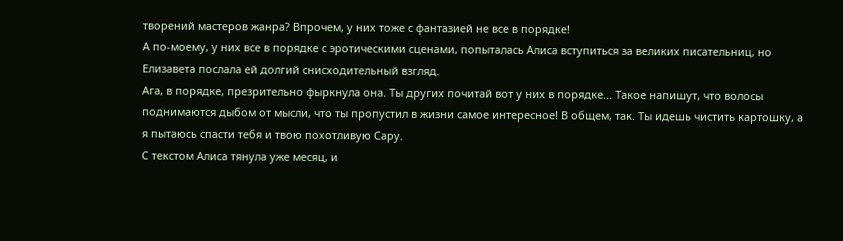творений мастеров жанра? Впрочем, у них тоже с фантазией не все в порядке!
А по-моему, у них все в порядке с эротическими сценами, попыталась Алиса вступиться за великих писательниц, но Елизавета послала ей долгий снисходительный взгляд.
Ага, в порядке, презрительно фыркнула она. Ты других почитай вот у них в порядке... Такое напишут, что волосы поднимаются дыбом от мысли, что ты пропустил в жизни самое интересное! В общем, так. Ты идешь чистить картошку, а я пытаюсь спасти тебя и твою похотливую Сару.
С текстом Алиса тянула уже месяц, и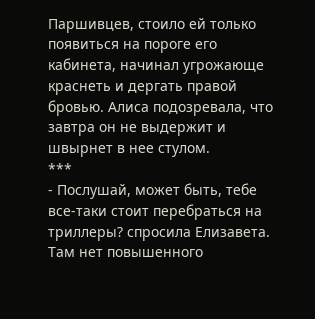Паршивцев, стоило ей только появиться на пороге его кабинета, начинал угрожающе краснеть и дергать правой бровью. Алиса подозревала, что завтра он не выдержит и швырнет в нее стулом.
***
- Послушай, может быть, тебе все-таки стоит перебраться на триллеры? спросила Елизавета. Там нет повышенного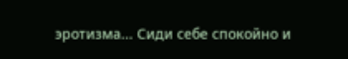эротизма... Сиди себе спокойно и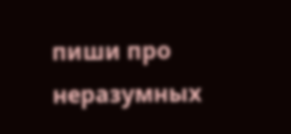пиши про неразумных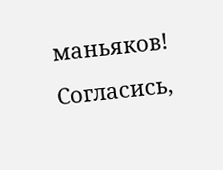маньяков! Согласись,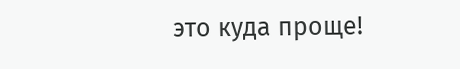это куда проще!